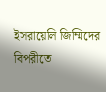ইসরায়েলি জিম্মিদের বিপরীতে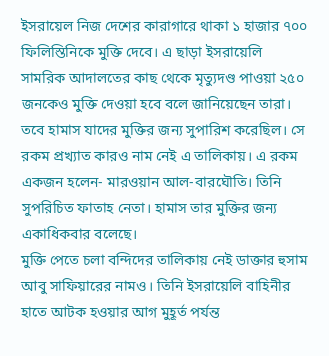ইসরায়েল নিজ দেশের কারাগারে থাকা ১ হাজার ৭০০ ফিলিস্তিনিকে মুক্তি দেবে। এ ছাড়া ইসরায়েলি সামরিক আদালতের কাছ থেকে মৃত্যুদণ্ড পাওয়া ২৫০ জনকেও মুক্তি দেওয়া হবে বলে জানিয়েছেন তারা।
তবে হামাস যাদের মুক্তির জন্য সুপারিশ করেছিল। সে রকম প্রখ্যাত কারও নাম নেই এ তালিকায়। এ রকম একজন হলেন- মারওয়ান আল-বারঘৌতি। তিনি সুপরিচিত ফাতাহ নেতা। হামাস তার মুক্তির জন্য একাধিকবার বলেছে।
মুক্তি পেতে চলা বন্দিদের তালিকায় নেই ডাক্তার হুসাম আবু সাফিয়ারের নামও। তিনি ইসরায়েলি বাহিনীর হাতে আটক হওয়ার আগ মুহূর্ত পর্যন্ত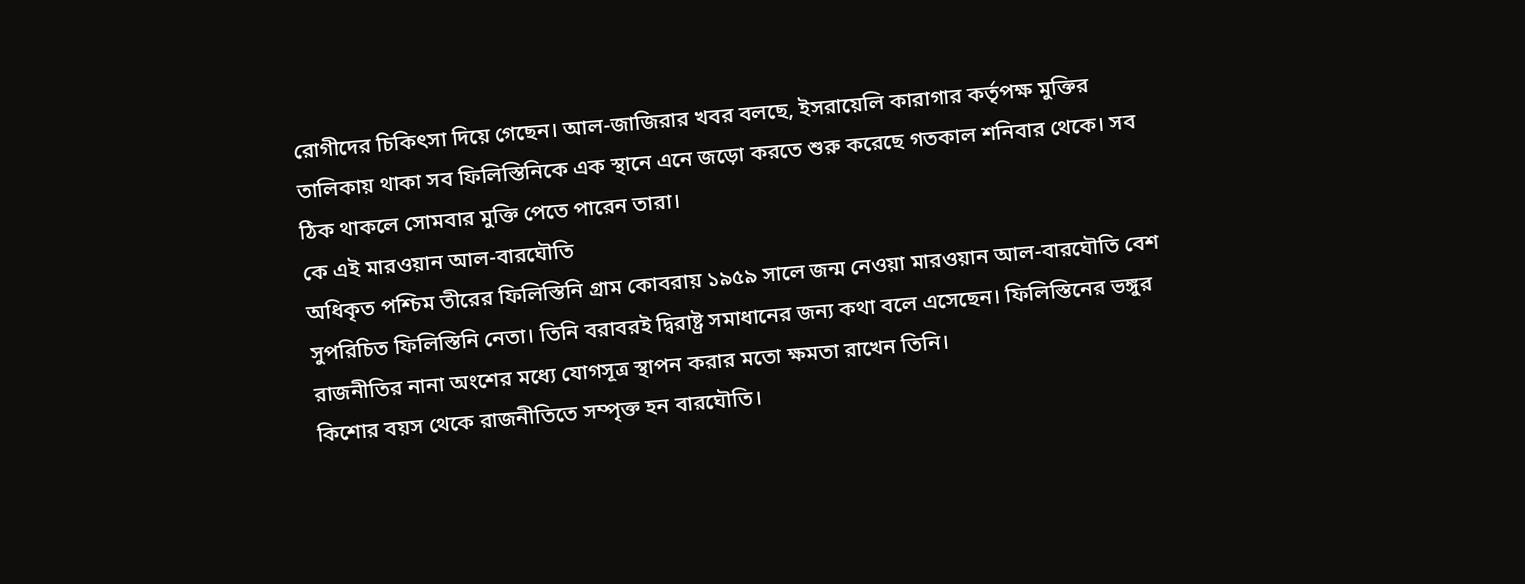রোগীদের চিকিৎসা দিয়ে গেছেন। আল-জাজিরার খবর বলছে, ইসরায়েলি কারাগার কর্তৃপক্ষ মুক্তির তালিকায় থাকা সব ফিলিস্তিনিকে এক স্থানে এনে জড়ো করতে শুরু করেছে গতকাল শনিবার থেকে। সব ঠিক থাকলে সোমবার মুক্তি পেতে পারেন তারা।
কে এই মারওয়ান আল-বারঘৌতি
অধিকৃত পশ্চিম তীরের ফিলিস্তিনি গ্রাম কোবরায় ১৯৫৯ সালে জন্ম নেওয়া মারওয়ান আল-বারঘৌতি বেশ সুপরিচিত ফিলিস্তিনি নেতা। তিনি বরাবরই দ্বিরাষ্ট্র সমাধানের জন্য কথা বলে এসেছেন। ফিলিস্তিনের ভঙ্গুর রাজনীতির নানা অংশের মধ্যে যোগসূত্র স্থাপন করার মতো ক্ষমতা রাখেন তিনি।
কিশোর বয়স থেকে রাজনীতিতে সম্পৃক্ত হন বারঘৌতি।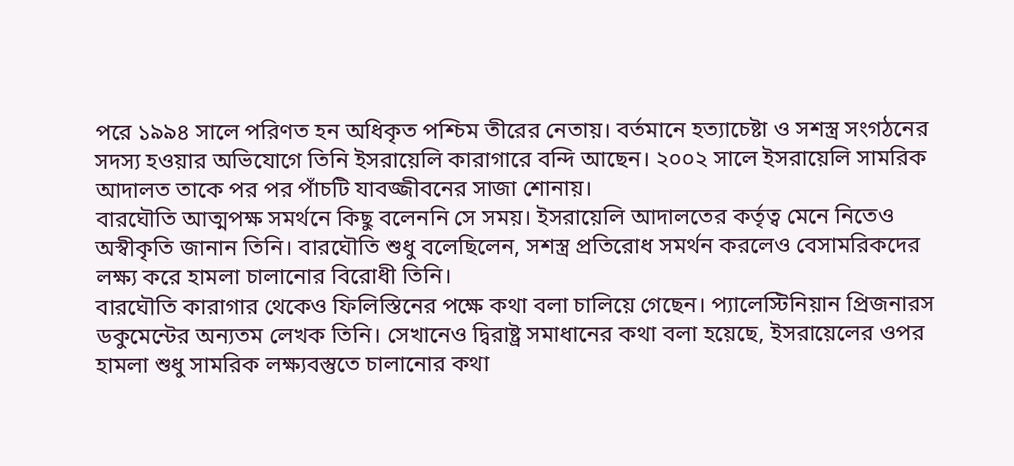পরে ১৯৯৪ সালে পরিণত হন অধিকৃত পশ্চিম তীরের নেতায়। বর্তমানে হত্যাচেষ্টা ও সশস্ত্র সংগঠনের সদস্য হওয়ার অভিযোগে তিনি ইসরায়েলি কারাগারে বন্দি আছেন। ২০০২ সালে ইসরায়েলি সামরিক আদালত তাকে পর পর পাঁচটি যাবজ্জীবনের সাজা শোনায়।
বারঘৌতি আত্মপক্ষ সমর্থনে কিছু বলেননি সে সময়। ইসরায়েলি আদালতের কর্তৃত্ব মেনে নিতেও অস্বীকৃতি জানান তিনি। বারঘৌতি শুধু বলেছিলেন, সশস্ত্র প্রতিরোধ সমর্থন করলেও বেসামরিকদের লক্ষ্য করে হামলা চালানোর বিরোধী তিনি।
বারঘৌতি কারাগার থেকেও ফিলিস্তিনের পক্ষে কথা বলা চালিয়ে গেছেন। প্যালেস্টিনিয়ান প্রিজনারস ডকুমেন্টের অন্যতম লেখক তিনি। সেখানেও দ্বিরাষ্ট্র সমাধানের কথা বলা হয়েছে, ইসরায়েলের ওপর হামলা শুধু সামরিক লক্ষ্যবস্তুতে চালানোর কথা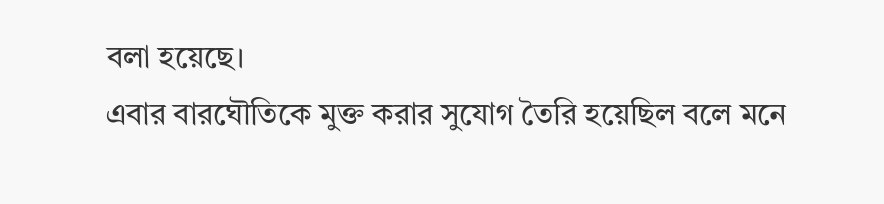বলা হয়েছে।
এবার বারঘৌতিকে মুক্ত করার সুযোগ তৈরি হয়েছিল বলে মনে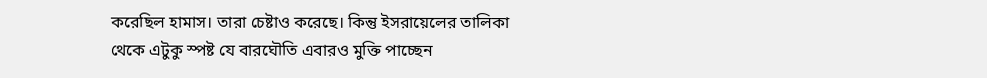করেছিল হামাস। তারা চেষ্টাও করেছে। কিন্তু ইসরায়েলের তালিকা থেকে এটুকু স্পষ্ট যে বারঘৌতি এবারও মুক্তি পাচ্ছেন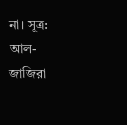না। সূত্র: আল-জাজিরা